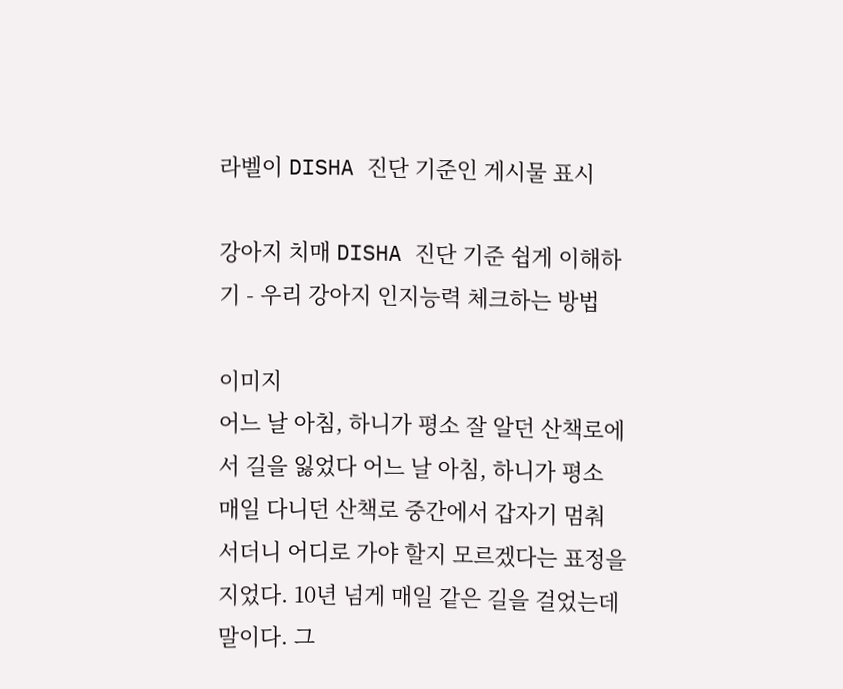라벨이 DISHA 진단 기준인 게시물 표시

강아지 치매 DISHA 진단 기준 쉽게 이해하기 - 우리 강아지 인지능력 체크하는 방법

이미지
어느 날 아침, 하니가 평소 잘 알던 산책로에서 길을 잃었다 어느 날 아침, 하니가 평소 매일 다니던 산책로 중간에서 갑자기 멈춰 서더니 어디로 가야 할지 모르겠다는 표정을 지었다. 10년 넘게 매일 같은 길을 걸었는데 말이다. 그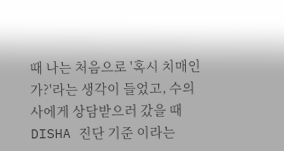때 나는 처음으로 '혹시 치매인가?'라는 생각이 들었고, 수의사에게 상담받으러 갔을 때 DISHA 진단 기준 이라는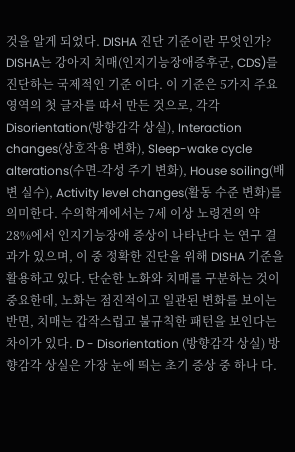것을 알게 되었다. DISHA 진단 기준이란 무엇인가? DISHA는 강아지 치매(인지기능장애증후군, CDS)를 진단하는 국제적인 기준 이다. 이 기준은 5가지 주요 영역의 첫 글자를 따서 만든 것으로, 각각 Disorientation(방향감각 상실), Interaction changes(상호작용 변화), Sleep-wake cycle alterations(수면-각성 주기 변화), House soiling(배변 실수), Activity level changes(활동 수준 변화)를 의미한다. 수의학계에서는 7세 이상 노령견의 약 28%에서 인지기능장애 증상이 나타난다 는 연구 결과가 있으며, 이 중 정확한 진단을 위해 DISHA 기준을 활용하고 있다. 단순한 노화와 치매를 구분하는 것이 중요한데, 노화는 점진적이고 일관된 변화를 보이는 반면, 치매는 갑작스럽고 불규칙한 패턴을 보인다는 차이가 있다. D - Disorientation (방향감각 상실) 방향감각 상실은 가장 눈에 띄는 초기 증상 중 하나 다.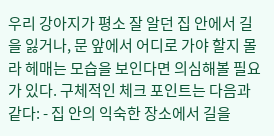우리 강아지가 평소 잘 알던 집 안에서 길을 잃거나, 문 앞에서 어디로 가야 할지 몰라 헤매는 모습을 보인다면 의심해볼 필요가 있다. 구체적인 체크 포인트는 다음과 같다: - 집 안의 익숙한 장소에서 길을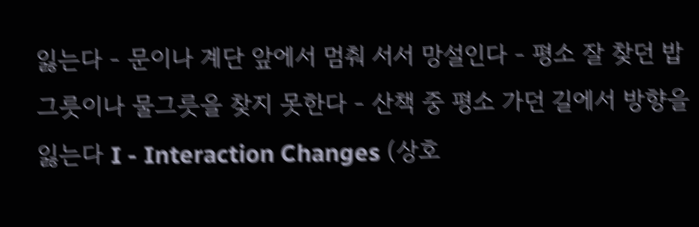잃는다 - 문이나 계단 앞에서 멈춰 서서 망설인다 - 평소 잘 찾던 밥그릇이나 물그릇을 찾지 못한다 - 산책 중 평소 가던 길에서 방향을 잃는다 I - Interaction Changes (상호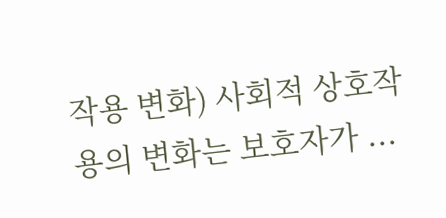작용 변화) 사회적 상호작용의 변화는 보호자가 ...